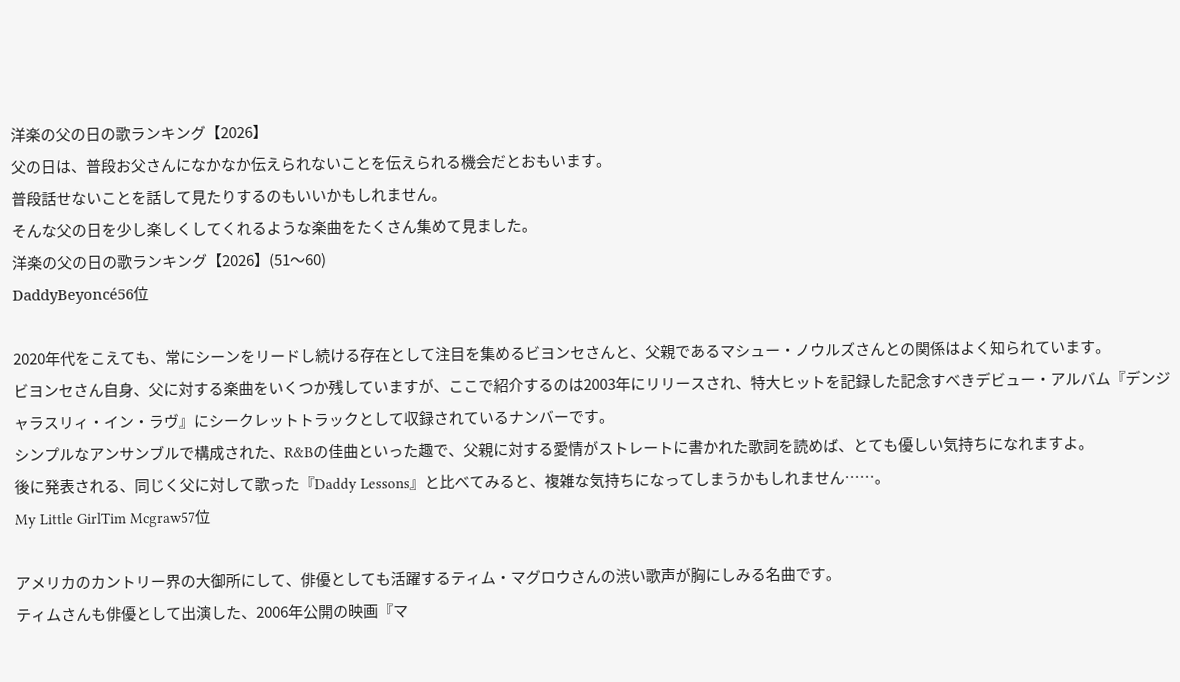洋楽の父の日の歌ランキング【2026】
父の日は、普段お父さんになかなか伝えられないことを伝えられる機会だとおもいます。
普段話せないことを話して見たりするのもいいかもしれません。
そんな父の日を少し楽しくしてくれるような楽曲をたくさん集めて見ました。
洋楽の父の日の歌ランキング【2026】(51〜60)
DaddyBeyoncé56位

2020年代をこえても、常にシーンをリードし続ける存在として注目を集めるビヨンセさんと、父親であるマシュー・ノウルズさんとの関係はよく知られています。
ビヨンセさん自身、父に対する楽曲をいくつか残していますが、ここで紹介するのは2003年にリリースされ、特大ヒットを記録した記念すべきデビュー・アルバム『デンジャラスリィ・イン・ラヴ』にシークレットトラックとして収録されているナンバーです。
シンプルなアンサンブルで構成された、R&Bの佳曲といった趣で、父親に対する愛情がストレートに書かれた歌詞を読めば、とても優しい気持ちになれますよ。
後に発表される、同じく父に対して歌った『Daddy Lessons』と比べてみると、複雑な気持ちになってしまうかもしれません……。
My Little GirlTim Mcgraw57位

アメリカのカントリー界の大御所にして、俳優としても活躍するティム・マグロウさんの渋い歌声が胸にしみる名曲です。
ティムさんも俳優として出演した、2006年公開の映画『マ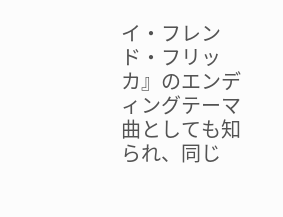イ・フレンド・フリッカ』のエンディングテーマ曲としても知られ、同じ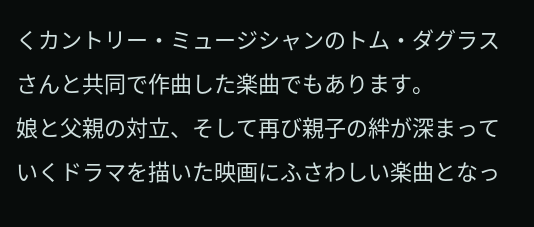くカントリー・ミュージシャンのトム・ダグラスさんと共同で作曲した楽曲でもあります。
娘と父親の対立、そして再び親子の絆が深まっていくドラマを描いた映画にふさわしい楽曲となっ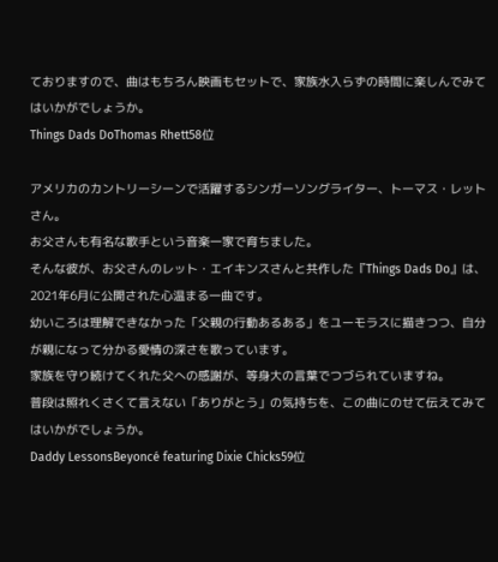ておりますので、曲はもちろん映画もセットで、家族水入らずの時間に楽しんでみてはいかがでしょうか。
Things Dads DoThomas Rhett58位

アメリカのカントリーシーンで活躍するシンガーソングライター、トーマス・レットさん。
お父さんも有名な歌手という音楽一家で育ちました。
そんな彼が、お父さんのレット・エイキンスさんと共作した『Things Dads Do』は、2021年6月に公開された心温まる一曲です。
幼いころは理解できなかった「父親の行動あるある」をユーモラスに描きつつ、自分が親になって分かる愛情の深さを歌っています。
家族を守り続けてくれた父への感謝が、等身大の言葉でつづられていますね。
普段は照れくさくて言えない「ありがとう」の気持ちを、この曲にのせて伝えてみてはいかがでしょうか。
Daddy LessonsBeyoncé featuring Dixie Chicks59位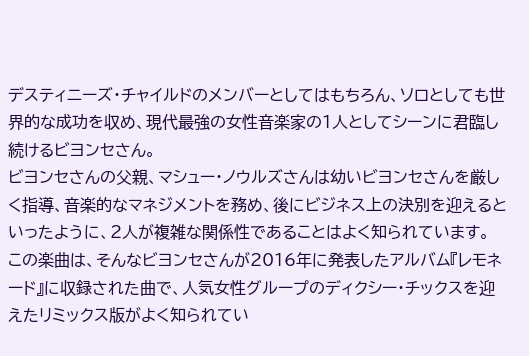デスティニーズ・チャイルドのメンバーとしてはもちろん、ソロとしても世界的な成功を収め、現代最強の女性音楽家の1人としてシーンに君臨し続けるビヨンセさん。
ビヨンセさんの父親、マシュー・ノウルズさんは幼いビヨンセさんを厳しく指導、音楽的なマネジメントを務め、後にビジネス上の決別を迎えるといったように、2人が複雑な関係性であることはよく知られています。
この楽曲は、そんなビヨンセさんが2016年に発表したアルバム『レモネード』に収録された曲で、人気女性グループのディクシー・チックスを迎えたリミックス版がよく知られてい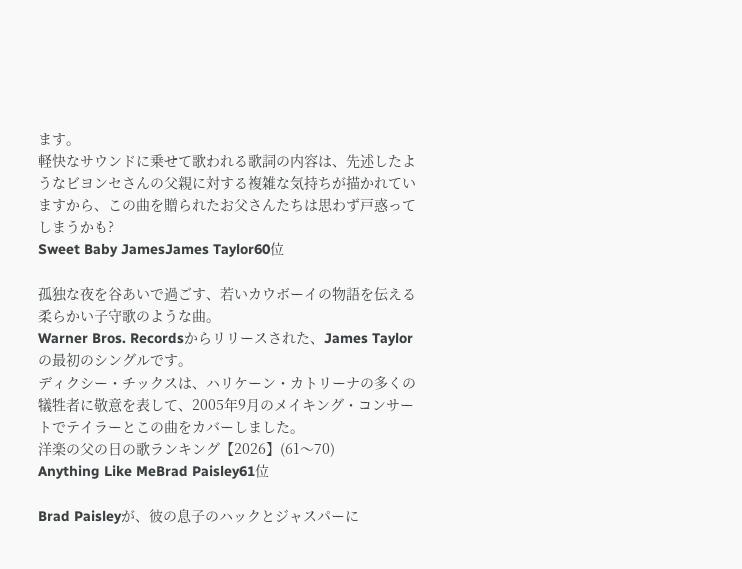ます。
軽快なサウンドに乗せて歌われる歌詞の内容は、先述したようなビヨンセさんの父親に対する複雑な気持ちが描かれていますから、この曲を贈られたお父さんたちは思わず戸惑ってしまうかも?
Sweet Baby JamesJames Taylor60位

孤独な夜を谷あいで過ごす、若いカウボーイの物語を伝える柔らかい子守歌のような曲。
Warner Bros. Recordsからリリースされた、James Taylorの最初のシングルです。
ディクシー・チックスは、ハリケーン・カトリーナの多くの犠牲者に敬意を表して、2005年9月のメイキング・コンサートでテイラーとこの曲をカバーしました。
洋楽の父の日の歌ランキング【2026】(61〜70)
Anything Like MeBrad Paisley61位

Brad Paisleyが、彼の息子のハックとジャスパーに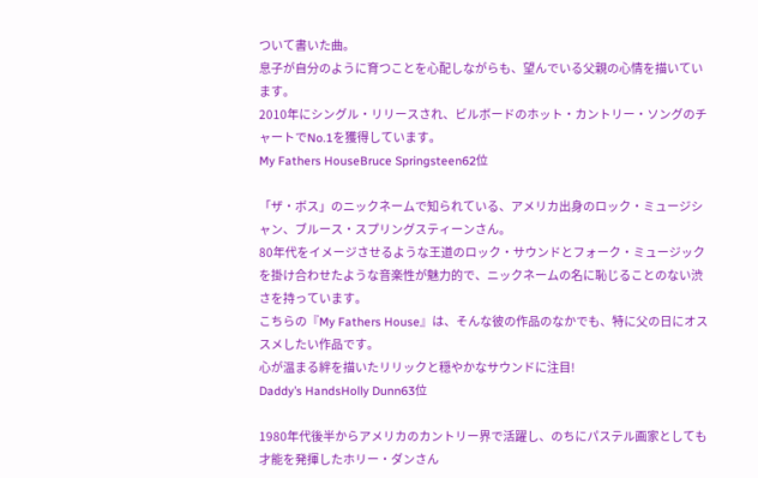ついて書いた曲。
息子が自分のように育つことを心配しながらも、望んでいる父親の心情を描いています。
2010年にシングル・リリースされ、ビルボードのホット・カントリー・ソングのチャートでNo.1を獲得しています。
My Fathers HouseBruce Springsteen62位

「ザ・ボス」のニックネームで知られている、アメリカ出身のロック・ミュージシャン、ブルース・スプリングスティーンさん。
80年代をイメージさせるような王道のロック・サウンドとフォーク・ミュージックを掛け合わせたような音楽性が魅力的で、ニックネームの名に恥じることのない渋さを持っています。
こちらの『My Fathers House』は、そんな彼の作品のなかでも、特に父の日にオススメしたい作品です。
心が温まる絆を描いたリリックと穏やかなサウンドに注目!
Daddy’s HandsHolly Dunn63位

1980年代後半からアメリカのカントリー界で活躍し、のちにパステル画家としても才能を発揮したホリー・ダンさん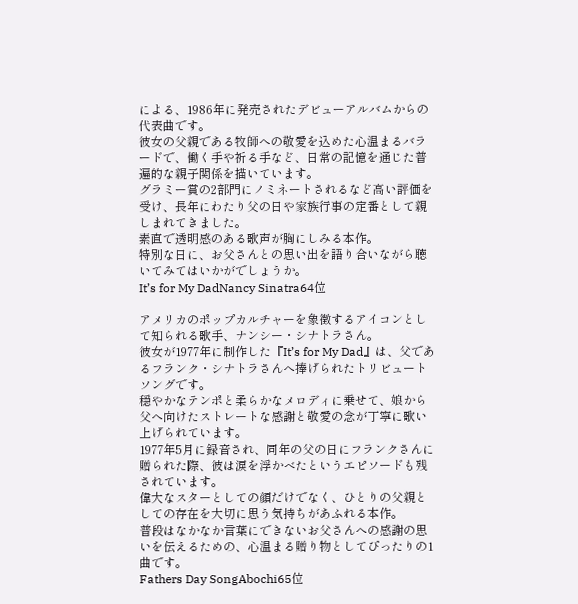による、1986年に発売されたデビューアルバムからの代表曲です。
彼女の父親である牧師への敬愛を込めた心温まるバラードで、働く手や祈る手など、日常の記憶を通じた普遍的な親子関係を描いています。
グラミー賞の2部門にノミネートされるなど高い評価を受け、長年にわたり父の日や家族行事の定番として親しまれてきました。
素直で透明感のある歌声が胸にしみる本作。
特別な日に、お父さんとの思い出を語り合いながら聴いてみてはいかがでしょうか。
It’s for My DadNancy Sinatra64位

アメリカのポップカルチャーを象徴するアイコンとして知られる歌手、ナンシー・シナトラさん。
彼女が1977年に制作した『It’s for My Dad』は、父であるフランク・シナトラさんへ捧げられたトリビュートソングです。
穏やかなテンポと柔らかなメロディに乗せて、娘から父へ向けたストレートな感謝と敬愛の念が丁寧に歌い上げられています。
1977年5月に録音され、同年の父の日にフランクさんに贈られた際、彼は涙を浮かべたというエピソードも残されています。
偉大なスターとしての顔だけでなく、ひとりの父親としての存在を大切に思う気持ちがあふれる本作。
普段はなかなか言葉にできないお父さんへの感謝の思いを伝えるための、心温まる贈り物としてぴったりの1曲です。
Fathers Day SongAbochi65位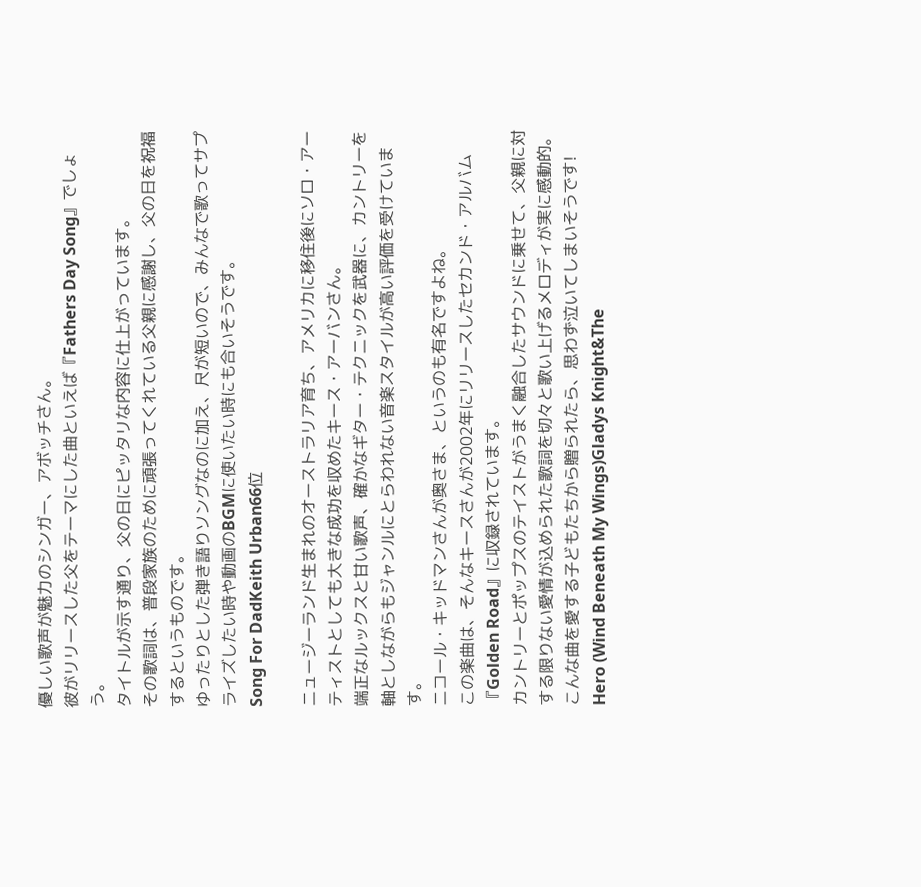優しい歌声が魅力のシンガー、アボッチさん。
彼がリリースした父をテーマにした曲といえば『Fathers Day Song』でしょう。
タイトルが示す通り、父の日にピッタリな内容に仕上がっています。
その歌詞は、普段家族のために頑張ってくれている父親に感謝し、父の日を祝福するというものです。
ゆったりとした弾き語りソングなのに加え、尺が短いので、みんなで歌ってサプライズしたい時や動画のBGMに使いたい時にも合いそうです。
Song For DadKeith Urban66位

ニュージーランド生まれのオーストラリア育ち、アメリカに移住後にソロ・アーティストとしても大きな成功を収めたキース・アーバンさん。
端正なルックスと甘い歌声、確かなギター・テクニックを武器に、カントリーを軸としながらもジャンルにとらわれない音楽スタイルが高い評価を受けています。
ニコール・キッドマンさんが奥さま、というのも有名ですよね。
この楽曲は、そんなキースさんが2002年にリリースしたセカンド・アルバム『Golden Road』に収録されています。
カントリーとポップスのテイストがうまく融合したサウンドに乗せて、父親に対する限りない愛情が込められた歌詞を切々と歌い上げるメロディが実に感動的。
こんな曲を愛する子どもたちから贈られたら、思わず泣いてしまいそうです!
Hero (Wind Beneath My Wings)Gladys Knight&The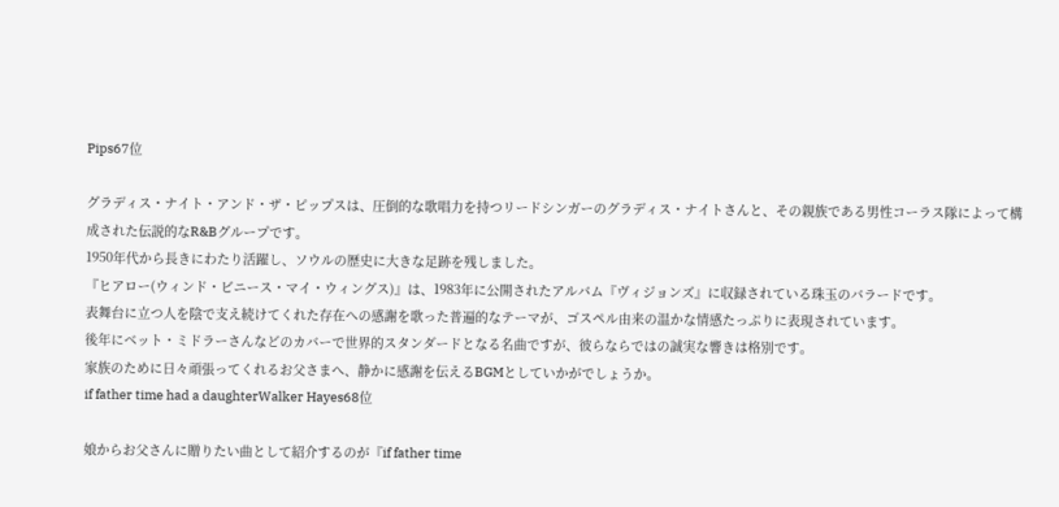Pips67位

グラディス・ナイト・アンド・ザ・ピップスは、圧倒的な歌唱力を持つリードシンガーのグラディス・ナイトさんと、その親族である男性コーラス隊によって構成された伝説的なR&Bグループです。
1950年代から長きにわたり活躍し、ソウルの歴史に大きな足跡を残しました。
『ヒアロー(ウィンド・ビニース・マイ・ウィングス)』は、1983年に公開されたアルバム『ヴィジョンズ』に収録されている珠玉のバラードです。
表舞台に立つ人を陰で支え続けてくれた存在への感謝を歌った普遍的なテーマが、ゴスペル由来の温かな情感たっぷりに表現されています。
後年にベット・ミドラーさんなどのカバーで世界的スタンダードとなる名曲ですが、彼らならではの誠実な響きは格別です。
家族のために日々頑張ってくれるお父さまへ、静かに感謝を伝えるBGMとしていかがでしょうか。
if father time had a daughterWalker Hayes68位

娘からお父さんに贈りたい曲として紹介するのが『if father time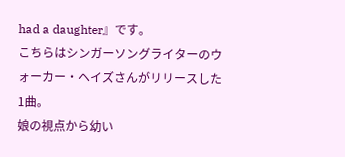had a daughter』です。
こちらはシンガーソングライターのウォーカー・ヘイズさんがリリースした1曲。
娘の視点から幼い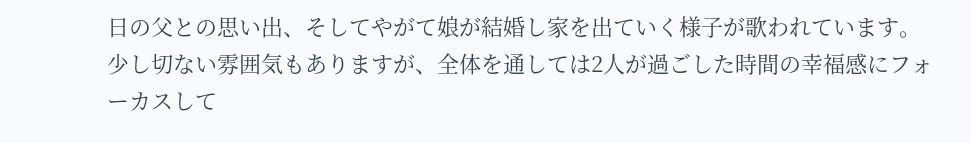日の父との思い出、そしてやがて娘が結婚し家を出ていく様子が歌われています。
少し切ない雰囲気もありますが、全体を通しては2人が過ごした時間の幸福感にフォーカスして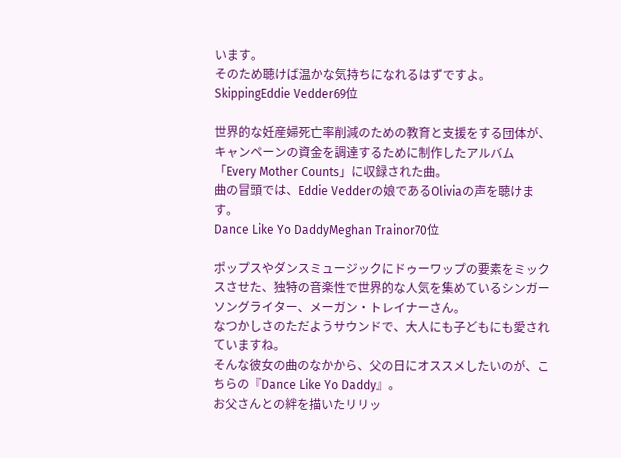います。
そのため聴けば温かな気持ちになれるはずですよ。
SkippingEddie Vedder69位

世界的な妊産婦死亡率削減のための教育と支援をする団体が、キャンペーンの資金を調達するために制作したアルバム「Every Mother Counts」に収録された曲。
曲の冒頭では、Eddie Vedderの娘であるOliviaの声を聴けます。
Dance Like Yo DaddyMeghan Trainor70位

ポップスやダンスミュージックにドゥーワップの要素をミックスさせた、独特の音楽性で世界的な人気を集めているシンガーソングライター、メーガン・トレイナーさん。
なつかしさのただようサウンドで、大人にも子どもにも愛されていますね。
そんな彼女の曲のなかから、父の日にオススメしたいのが、こちらの『Dance Like Yo Daddy』。
お父さんとの絆を描いたリリッ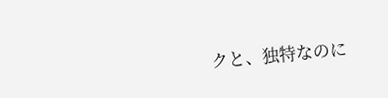クと、独特なのに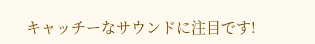キャッチーなサウンドに注目です!